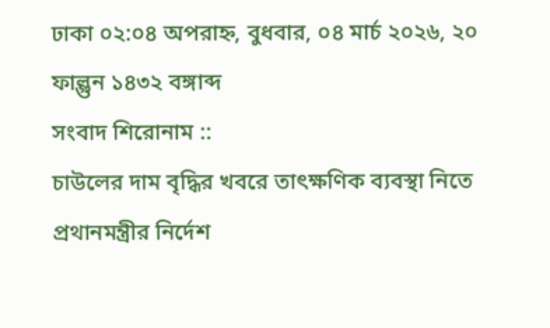ঢাকা ০২:০৪ অপরাহ্ন, বুধবার, ০৪ মার্চ ২০২৬, ২০ ফাল্গুন ১৪৩২ বঙ্গাব্দ
সংবাদ শিরোনাম ::
চাউলের দাম বৃদ্ধির খবরে তাৎক্ষণিক ব্যবস্থা নিতে প্রথানমন্ত্রীর নির্দেশ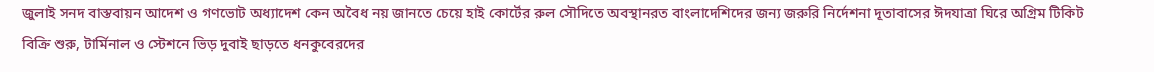জুলাই সনদ বাস্তবায়ন আদেশ ও গণভোট অধ্যাদেশ কেন অবৈধ নয় জানতে চেয়ে হাই কোর্টের রুল সৌদিতে অবস্থানরত বাংলাদেশিদের জন্য জরুরি নির্দেশনা দূতাবাসের ঈদযাত্রা ঘিরে অগ্রিম টিকিট বিক্রি শুরু, টার্মিনাল ও স্টেশনে ভিড় দুবাই ছাড়তে ধনকুবেরদের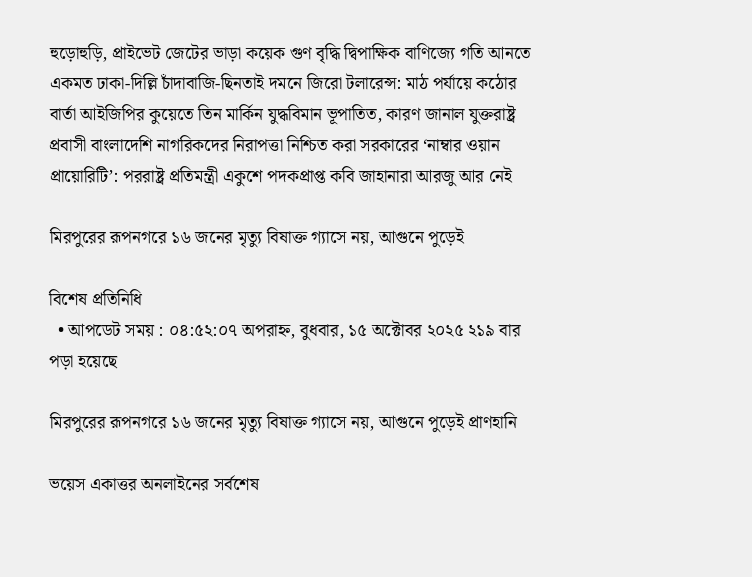হুড়োহুড়ি, প্রাইভেট জেটের ভাড়া কয়েক গুণ বৃদ্ধি দ্বিপাক্ষিক বাণিজ্যে গতি আনতে একমত ঢাকা-দিল্লি চাঁদাবাজি-ছিনতাই দমনে জিরো টলারেন্স: মাঠ পর্যায়ে কঠোর বার্তা আইজিপির কুয়েতে তিন মার্কিন যুদ্ধবিমান ভূপাতিত, কারণ জানাল যুক্তরাষ্ট্র প্রবাসী বাংলাদেশি নাগরিকদের নিরাপত্তা নিশ্চিত করা সরকারের ‘নাম্বার ওয়ান প্রায়োরিটি’: পররাষ্ট্র প্রতিমন্ত্রী একুশে পদকপ্রাপ্ত কবি জাহানারা আরজু আর নেই

মিরপুরের রূপনগরে ১৬ জনের মৃত্যু বিষাক্ত গ্যাসে নয়, আগুনে পুড়েই

বিশেষ প্রতিনিধি
  • আপডেট সময় : ০৪:৫২:০৭ অপরাহ্ন, বুধবার, ১৫ অক্টোবর ২০২৫ ২১৯ বার পড়া হয়েছে

মিরপুরের রূপনগরে ১৬ জনের মৃত্যু বিষাক্ত গ্যাসে নয়, আগুনে পুড়েই প্রাণহানি

ভয়েস একাত্তর অনলাইনের সর্বশেষ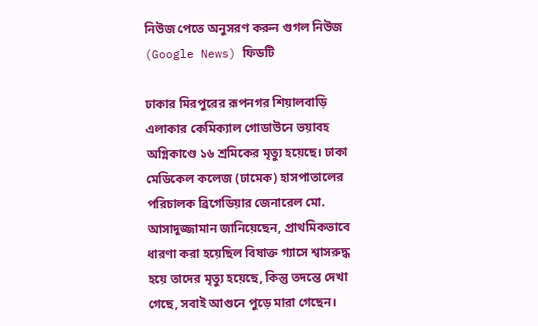নিউজ পেতে অনুসরণ করুন গুগল নিউজ (Google News) ফিডটি

ঢাকার মিরপুরের রূপনগর শিয়ালবাড়ি এলাকার কেমিক্যাল গোডাউনে ভয়াবহ অগ্নিকাণ্ডে ১৬ শ্রমিকের মৃত্যু হয়েছে। ঢাকা মেডিকেল কলেজ (ঢামেক) হাসপাতালের পরিচালক ব্রিগেডিয়ার জেনারেল মো. আসাদুজ্জামান জানিয়েছেন, প্রাথমিকভাবে ধারণা করা হয়েছিল বিষাক্ত গ্যাসে শ্বাসরুদ্ধ হয়ে তাদের মৃত্যু হয়েছে, কিন্তু তদন্তে দেখা গেছে, সবাই আগুনে পুড়ে মারা গেছেন।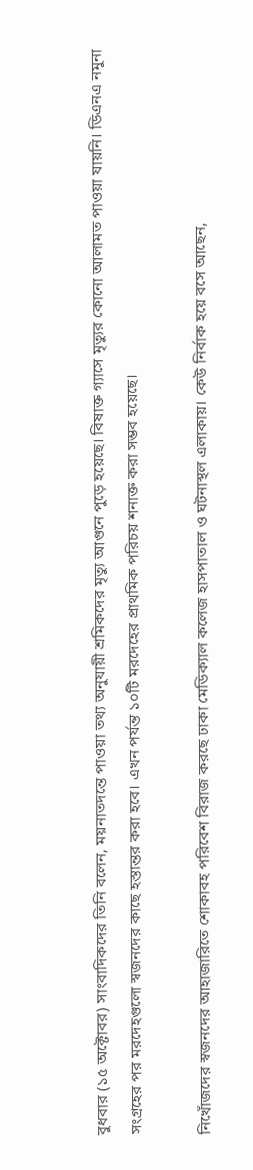বুধবার (১৫ অক্টোবর) সাংবাদিকদের তিনি বলেন, ময়নাতদন্তে পাওয়া তথ্য অনুযায়ী শ্রমিকদের মৃত্যু আগুনে পুড়ে হয়েছে। বিষাক্ত গ্যাসে মৃত্যুর কোনো আলামত পাওয়া যায়নি। ডিএনএ নমুনা সংগ্রহের পর মরদেহগুলো স্বজনদের কাছে হস্তান্তর করা হবে। এখন পর্যন্ত ১০টি মরদেহের প্রাথমিক পরিচয় শনাক্ত করা সম্ভব হয়েছে।

নিখোঁজদের স্বজনদের আহাজারিতে শোকাবহ পরিবেশ বিরাজ করছে ঢাকা মেডিক্যাল কলেজ হাসপাতাল ও ঘটনাস্থল এলাকায়। কেউ নির্বাক হয়ে বসে আছেন,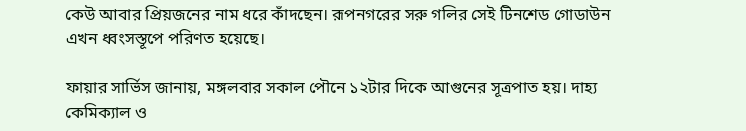কেউ আবার প্রিয়জনের নাম ধরে কাঁদছেন। রূপনগরের সরু গলির সেই টিনশেড গোডাউন এখন ধ্বংসস্তূপে পরিণত হয়েছে।

ফায়ার সার্ভিস জানায়, মঙ্গলবার সকাল পৌনে ১২টার দিকে আগুনের সূত্রপাত হয়। দাহ্য কেমিক্যাল ও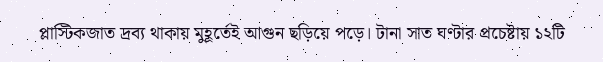প্লাস্টিকজাত দ্রব্য থাকায় মুহূর্তেই আগুন ছড়িয়ে পড়ে। টানা সাত ঘণ্টার প্রচেষ্টায় ১২টি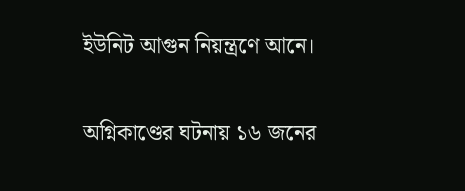ইউনিট আগুন নিয়ন্ত্রণে আনে।

অগ্নিকাণ্ডের ঘটনায় ১৬ জনের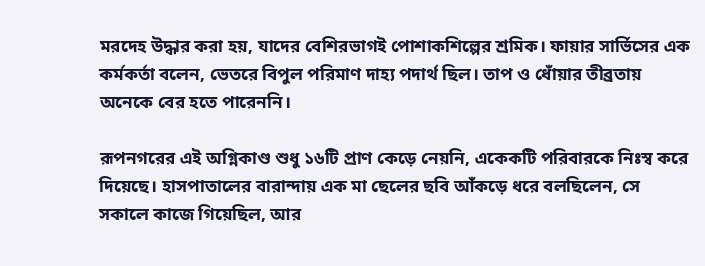মরদেহ উদ্ধার করা হয়, যাদের বেশিরভাগই পোশাকশিল্পের শ্রমিক। ফায়ার সার্ভিসের এক কর্মকর্তা বলেন, ভেতরে বিপুল পরিমাণ দাহ্য পদার্থ ছিল। তাপ ও ধোঁয়ার তীব্রতায় অনেকে বের হতে পারেননি।

রূপনগরের এই অগ্নিকাণ্ড শুধু ১৬টি প্রাণ কেড়ে নেয়নি, একেকটি পরিবারকে নিঃস্ব করে দিয়েছে। হাসপাতালের বারান্দায় এক মা ছেলের ছবি আঁকড়ে ধরে বলছিলেন, সে সকালে কাজে গিয়েছিল, আর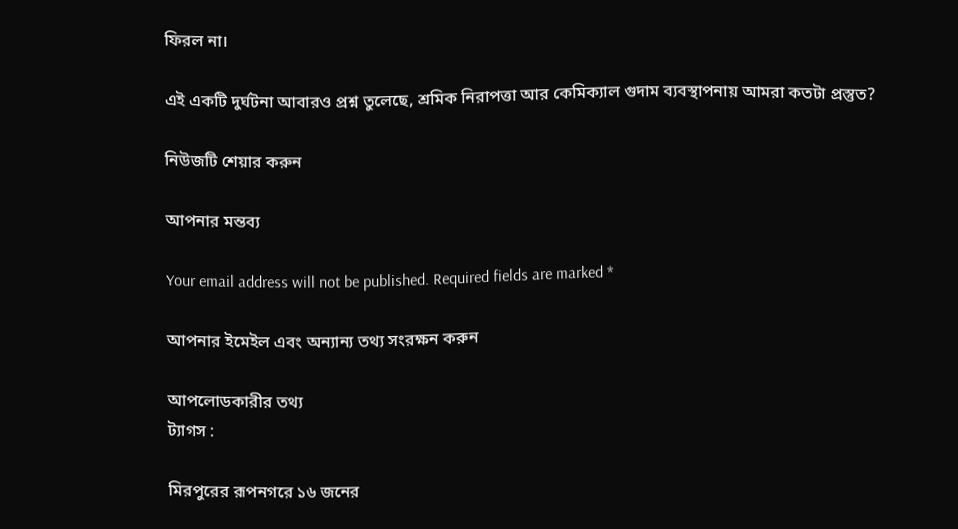ফিরল না।

এই একটি দুর্ঘটনা আবারও প্রশ্ন তুলেছে, শ্রমিক নিরাপত্তা আর কেমিক্যাল গুদাম ব্যবস্থাপনায় আমরা কতটা প্রস্তুত?

নিউজটি শেয়ার করুন

আপনার মন্তব্য

Your email address will not be published. Required fields are marked *

আপনার ইমেইল এবং অন্যান্য তথ্য সংরক্ষন করুন

আপলোডকারীর তথ্য
ট্যাগস :

মিরপুরের রূপনগরে ১৬ জনের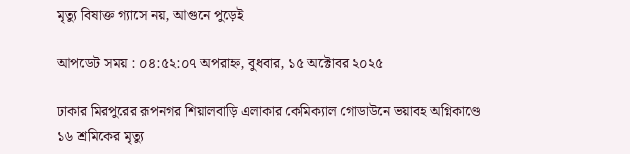মৃত্যু বিষাক্ত গ্যাসে নয়, আগুনে পুড়েই

আপডেট সময় : ০৪:৫২:০৭ অপরাহ্ন, বুধবার, ১৫ অক্টোবর ২০২৫

ঢাকার মিরপুরের রূপনগর শিয়ালবাড়ি এলাকার কেমিক্যাল গোডাউনে ভয়াবহ অগ্নিকাণ্ডে ১৬ শ্রমিকের মৃত্যু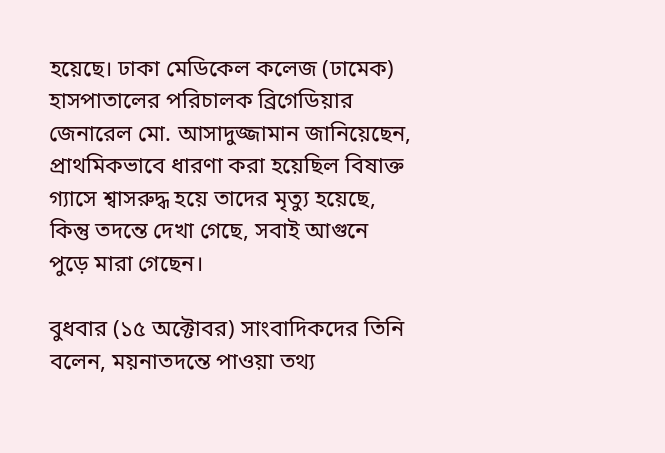হয়েছে। ঢাকা মেডিকেল কলেজ (ঢামেক) হাসপাতালের পরিচালক ব্রিগেডিয়ার জেনারেল মো. আসাদুজ্জামান জানিয়েছেন, প্রাথমিকভাবে ধারণা করা হয়েছিল বিষাক্ত গ্যাসে শ্বাসরুদ্ধ হয়ে তাদের মৃত্যু হয়েছে, কিন্তু তদন্তে দেখা গেছে, সবাই আগুনে পুড়ে মারা গেছেন।

বুধবার (১৫ অক্টোবর) সাংবাদিকদের তিনি বলেন, ময়নাতদন্তে পাওয়া তথ্য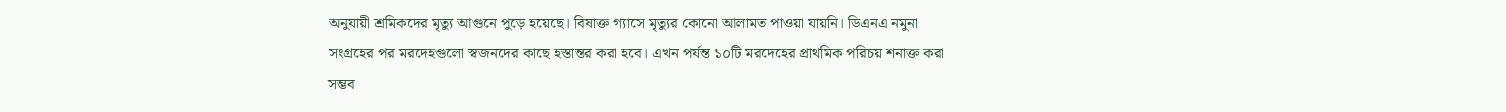অনুযায়ী শ্রমিকদের মৃত্যু আগুনে পুড়ে হয়েছে। বিষাক্ত গ্যাসে মৃত্যুর কোনো আলামত পাওয়া যায়নি। ডিএনএ নমুনা সংগ্রহের পর মরদেহগুলো স্বজনদের কাছে হস্তান্তর করা হবে। এখন পর্যন্ত ১০টি মরদেহের প্রাথমিক পরিচয় শনাক্ত করা সম্ভব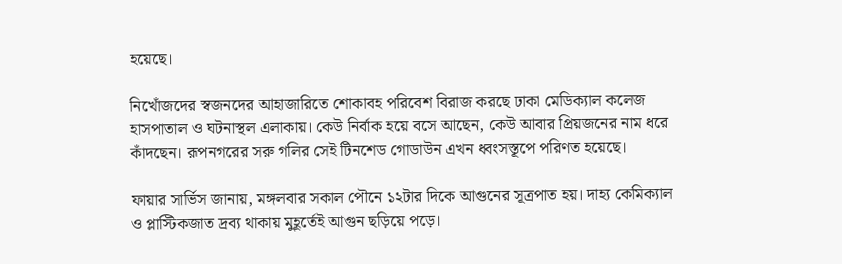হয়েছে।

নিখোঁজদের স্বজনদের আহাজারিতে শোকাবহ পরিবেশ বিরাজ করছে ঢাকা মেডিক্যাল কলেজ হাসপাতাল ও ঘটনাস্থল এলাকায়। কেউ নির্বাক হয়ে বসে আছেন, কেউ আবার প্রিয়জনের নাম ধরে কাঁদছেন। রূপনগরের সরু গলির সেই টিনশেড গোডাউন এখন ধ্বংসস্তূপে পরিণত হয়েছে।

ফায়ার সার্ভিস জানায়, মঙ্গলবার সকাল পৌনে ১২টার দিকে আগুনের সূত্রপাত হয়। দাহ্য কেমিক্যাল ও প্লাস্টিকজাত দ্রব্য থাকায় মুহূর্তেই আগুন ছড়িয়ে পড়ে।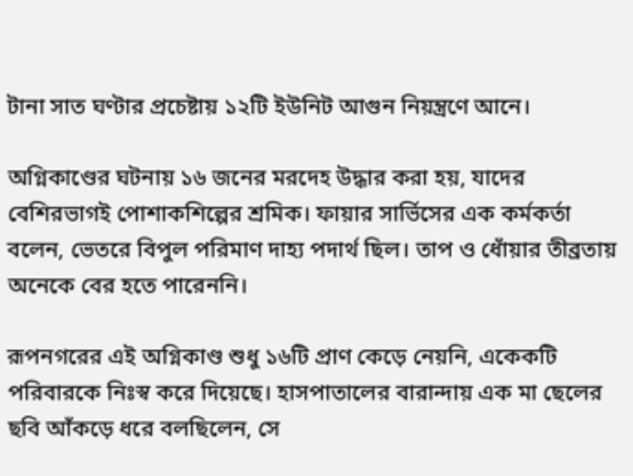টানা সাত ঘণ্টার প্রচেষ্টায় ১২টি ইউনিট আগুন নিয়ন্ত্রণে আনে।

অগ্নিকাণ্ডের ঘটনায় ১৬ জনের মরদেহ উদ্ধার করা হয়, যাদের বেশিরভাগই পোশাকশিল্পের শ্রমিক। ফায়ার সার্ভিসের এক কর্মকর্তা বলেন, ভেতরে বিপুল পরিমাণ দাহ্য পদার্থ ছিল। তাপ ও ধোঁয়ার তীব্রতায় অনেকে বের হতে পারেননি।

রূপনগরের এই অগ্নিকাণ্ড শুধু ১৬টি প্রাণ কেড়ে নেয়নি, একেকটি পরিবারকে নিঃস্ব করে দিয়েছে। হাসপাতালের বারান্দায় এক মা ছেলের ছবি আঁকড়ে ধরে বলছিলেন, সে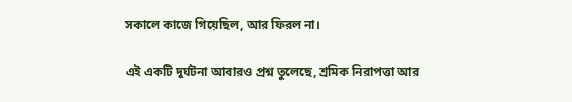সকালে কাজে গিয়েছিল, আর ফিরল না।

এই একটি দুর্ঘটনা আবারও প্রশ্ন তুলেছে, শ্রমিক নিরাপত্তা আর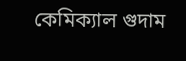কেমিক্যাল গুদাম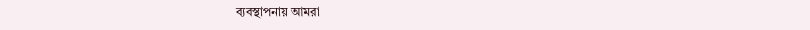ব্যবস্থাপনায় আমরা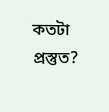কতটা প্রস্তুত?